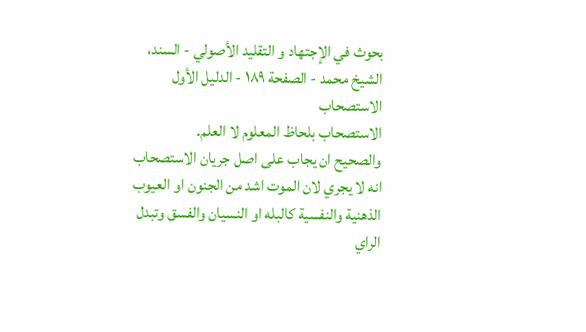بحوث في الإجتهاد و التقليد الأصولي - السند، الشيخ محمد - الصفحة ١٨٩ - الدليل الأول الاستصحاب
الاستصحاب بلحاظ المعلوم لا العلم.
والصحيح ان يجاب على اصل جريان الاستصحاب انه لا يجري لان الموت اشد من الجنون او العيوب الذهنية والنفسية كالبله او النسيان والفسق وتبدل الراي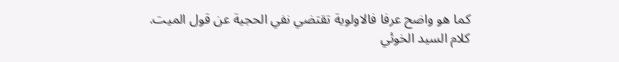كما هو واضح عرفا فالاولوية تقتضي نفي الحجية عن قول الميت.
كلام السيد الخوئي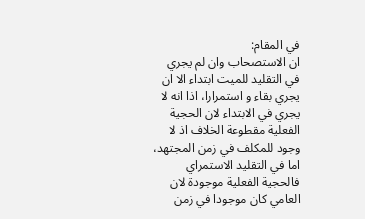في المقام:
ان الاستصحاب وان لم يجري في التقليد للميت ابتداء الا ان يجري بقاء و استمرارا، اذا انه لا يجري في الابتداء لان الحجية الفعلية مقطوعة الخلاف اذ لا وجود للمكلف في زمن المجتهد، اما في التقليد الاستمراي فالحجية الفعلية موجودة لان العامي كان موجودا في زمن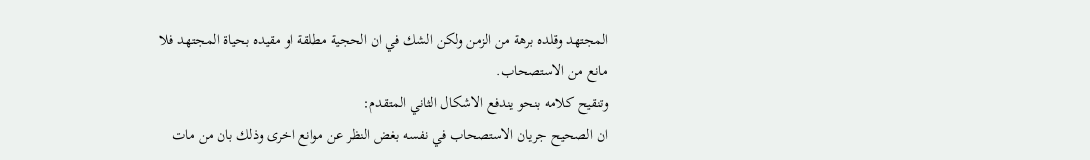المجتهد وقلده برهة من الزمن ولكن الشك في ان الحجية مطلقة او مقيده بحياة المجتهد فلا مانع من الاستصحاب.
وتنقيح كلامه بنحو يندفع الاشكال الثاني المتقدم:
ان الصحيح جريان الاستصحاب في نفسه بغض النظر عن موانع اخرى وذلك بان من مات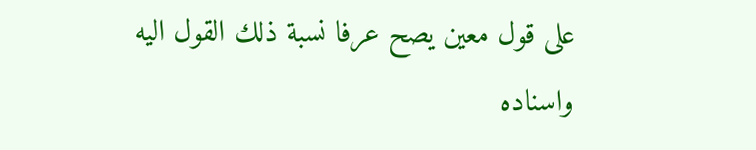على قول معين يصح عرفا نسبة ذلك القول اليه واسناده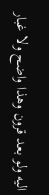اليه ولو بعد قرون وهذا واضح ولا غبار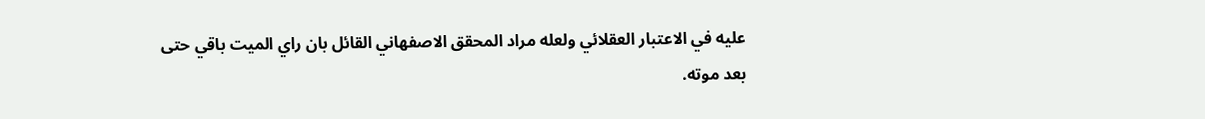عليه في الاعتبار العقلائي ولعله مراد المحقق الاصفهاني القائل بان راي الميت باقي حتى بعد موته.